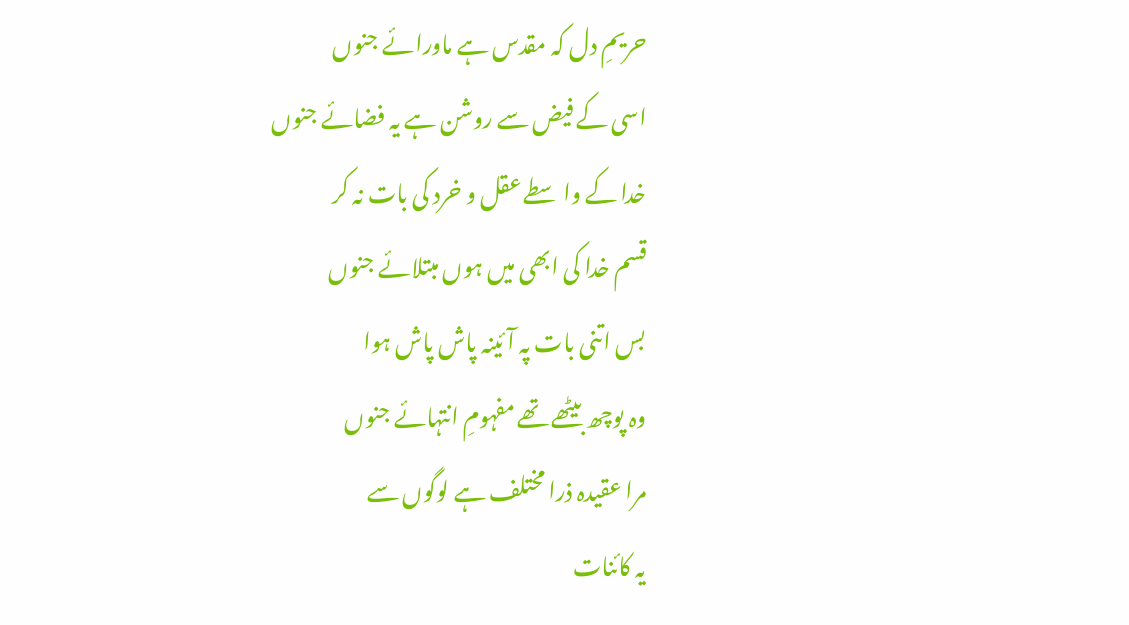حریمِ دل کہ مقدس ہے ماورائے جنوں
اسی کے فیض سے روشن ہے یہ فضائے جنوں
خدا کے واسطے عقل و خرد کی بات نہ کر
قسم خدا کی ابھی میں ہوں مبتلائے جنوں
بس اتنی بات پہ آئینہ پاش پاش ہوا
وہ پوچھ بیٹھے تھے مفہومِ انتہائے جنوں
مرا عقیدہ ذرا مختلف ہے لوگوں سے
یہ کائنات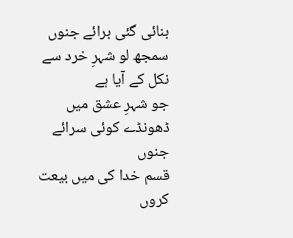بنائی گئی برائے جنوں
سمجھ لو شہرِ خرد سے نکل کے آیا ہے
جو شہرِ عشق میں ڈھونڈے کوئی سرائے جنوں
قسم خدا کی میں بیعت کروں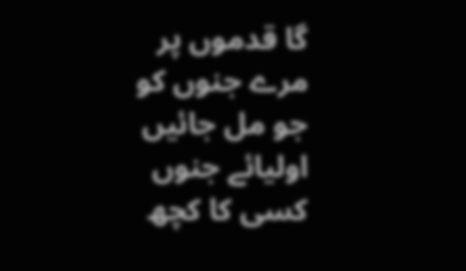گا قدموں پر
مرے جنوں کو جو مل جائیں اولیائے جنوں
کسی کا کچھ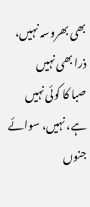بھی بھروسہ نہیں، ذرا بھی نہیں
صبا کا کوئی نہیں ہے، نہیں، سوائے جنوں